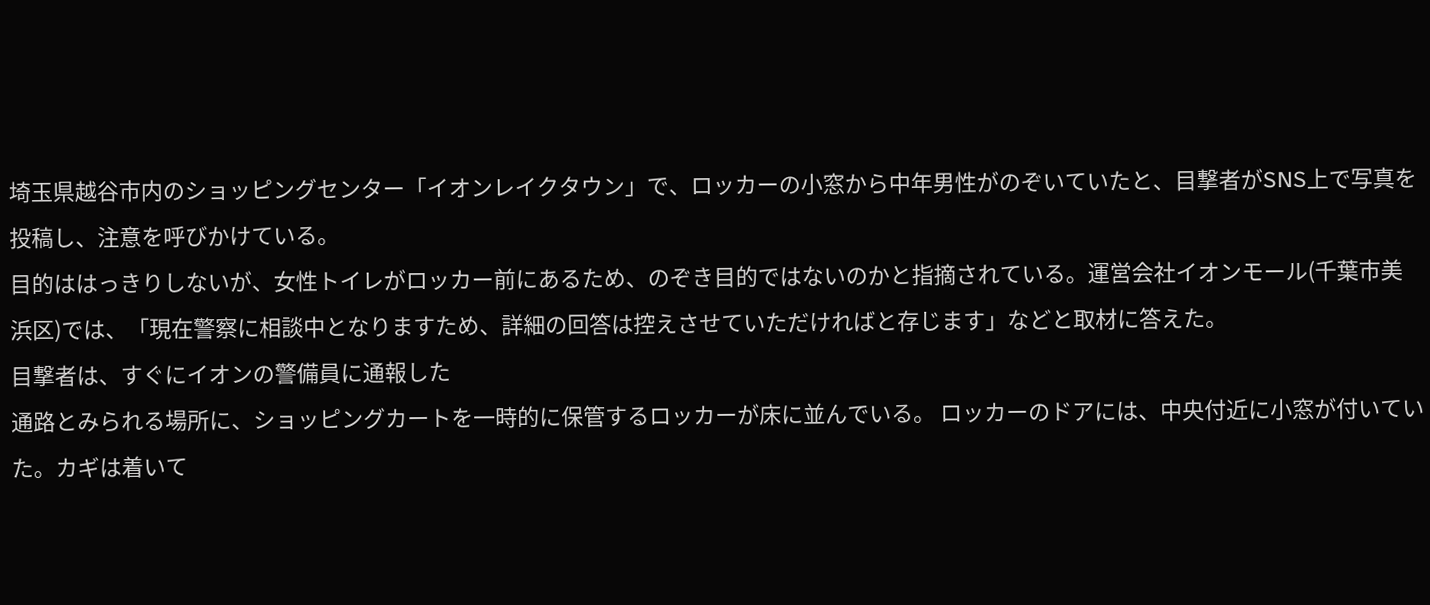埼玉県越谷市内のショッピングセンター「イオンレイクタウン」で、ロッカーの小窓から中年男性がのぞいていたと、目撃者がSNS上で写真を投稿し、注意を呼びかけている。
目的ははっきりしないが、女性トイレがロッカー前にあるため、のぞき目的ではないのかと指摘されている。運営会社イオンモール(千葉市美浜区)では、「現在警察に相談中となりますため、詳細の回答は控えさせていただければと存じます」などと取材に答えた。
目撃者は、すぐにイオンの警備員に通報した
通路とみられる場所に、ショッピングカートを一時的に保管するロッカーが床に並んでいる。 ロッカーのドアには、中央付近に小窓が付いていた。カギは着いて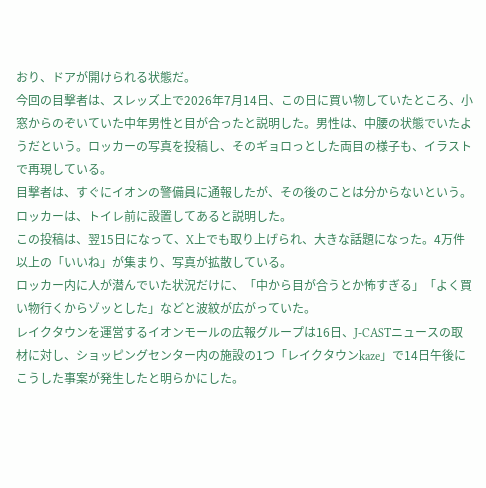おり、ドアが開けられる状態だ。
今回の目撃者は、スレッズ上で2026年7月14日、この日に買い物していたところ、小窓からのぞいていた中年男性と目が合ったと説明した。男性は、中腰の状態でいたようだという。ロッカーの写真を投稿し、そのギョロっとした両目の様子も、イラストで再現している。
目撃者は、すぐにイオンの警備員に通報したが、その後のことは分からないという。ロッカーは、トイレ前に設置してあると説明した。
この投稿は、翌15日になって、X上でも取り上げられ、大きな話題になった。4万件以上の「いいね」が集まり、写真が拡散している。
ロッカー内に人が潜んでいた状況だけに、「中から目が合うとか怖すぎる」「よく買い物行くからゾッとした」などと波紋が広がっていた。
レイクタウンを運営するイオンモールの広報グループは16日、J-CASTニュースの取材に対し、ショッピングセンター内の施設の1つ「レイクタウンkaze」で14日午後にこうした事案が発生したと明らかにした。